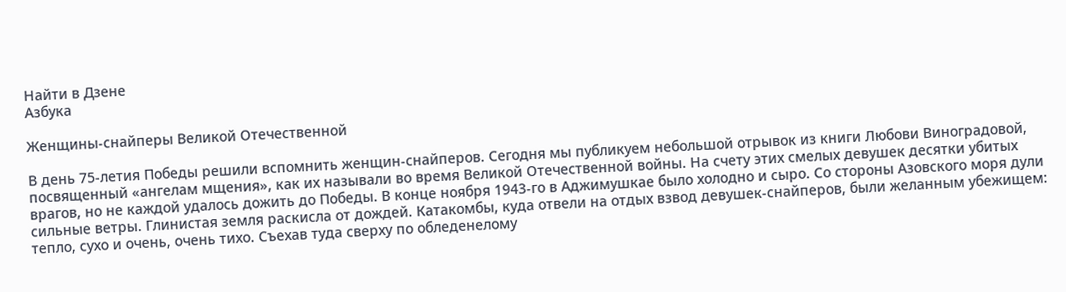Найти в Дзене
Азбука

Женщины-снайперы Великой Отечественной

В день 75-летия Победы решили вспомнить женщин-снайперов. Сегодня мы публикуем небольшой отрывок из книги Любови Виноградовой, посвященный «ангелам мщения», как их называли во время Великой Отечественной войны. На счету этих смелых девушек десятки убитых врагов, но не каждой удалось дожить до Победы. В конце ноября 1943-го в Аджимушкае было холодно и сыро. Со стороны Азовского моря дули сильные ветры. Глинистая земля раскисла от дождей. Катакомбы, куда отвели на отдых взвод девушек-снайперов, были желанным убежищем: тепло, сухо и очень, очень тихо. Съехав туда сверху по обледенелому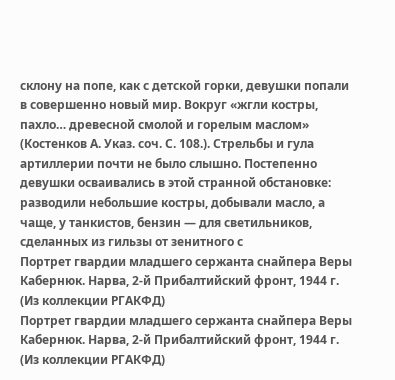склону на попе, как с детской горки, девушки попали в совершенно новый мир. Вокруг «жгли костры, пахло… древесной смолой и горелым маслом» (Костенков А. Указ. соч. С. 108.). Стрельбы и гула артиллерии почти не было слышно. Постепенно девушки осваивались в этой странной обстановке: разводили небольшие костры, добывали масло, а чаще, у танкистов, бензин — для светильников, сделанных из гильзы от зенитного с
Портрет гвардии младшего сержанта снайпера Веры Кабернюк. Нарва, 2-й Прибалтийский фронт, 1944 г. (Из коллекции РГАКФД)
Портрет гвардии младшего сержанта снайпера Веры Кабернюк. Нарва, 2-й Прибалтийский фронт, 1944 г. (Из коллекции РГАКФД)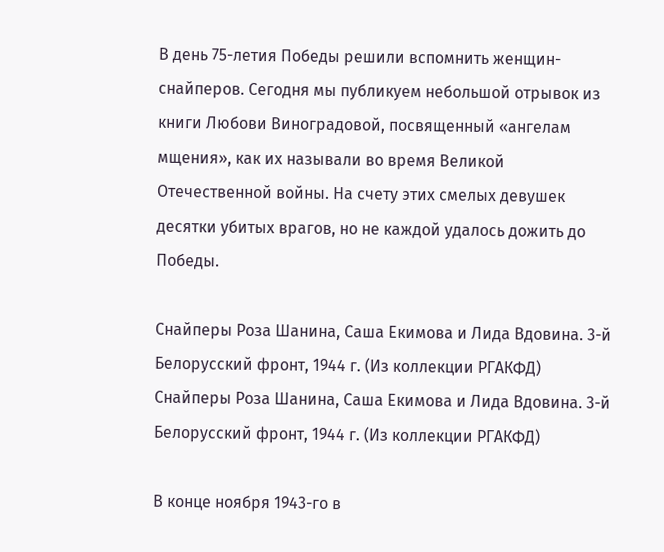В день 75-летия Победы решили вспомнить женщин-снайперов. Сегодня мы публикуем небольшой отрывок из книги Любови Виноградовой, посвященный «ангелам мщения», как их называли во время Великой Отечественной войны. На счету этих смелых девушек десятки убитых врагов, но не каждой удалось дожить до Победы.

Снайперы Роза Шанина, Саша Екимова и Лида Вдовина. 3-й Белорусский фронт, 1944 г. (Из коллекции РГАКФД)
Снайперы Роза Шанина, Саша Екимова и Лида Вдовина. 3-й Белорусский фронт, 1944 г. (Из коллекции РГАКФД)

В конце ноября 1943-го в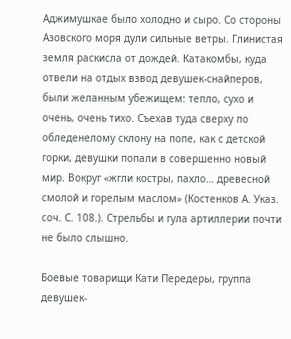Аджимушкае было холодно и сыро. Со стороны Азовского моря дули сильные ветры. Глинистая земля раскисла от дождей. Катакомбы, куда отвели на отдых взвод девушек-снайперов, были желанным убежищем: тепло, сухо и очень, очень тихо. Съехав туда сверху по обледенелому склону на попе, как с детской горки, девушки попали в совершенно новый мир. Вокруг «жгли костры, пахло… древесной смолой и горелым маслом» (Костенков А. Указ. соч. С. 108.). Стрельбы и гула артиллерии почти не было слышно.

Боевые товарищи Кати Передеры, группа девушек-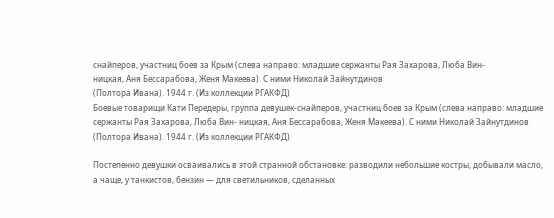снайперов, участниц боев за Крым (слева направо: младшие сержанты Рая Захарова, Люба Вин-
ницкая, Аня Бессарабова, Женя Макеева). С ними Николай Зайнутдинов
(Полтора Ивана). 1944 г. (Из коллекции РГАКФД)
Боевые товарищи Кати Передеры, группа девушек-снайперов, участниц боев за Крым (слева направо: младшие сержанты Рая Захарова, Люба Вин- ницкая, Аня Бессарабова, Женя Макеева). С ними Николай Зайнутдинов (Полтора Ивана). 1944 г. (Из коллекции РГАКФД)

Постепенно девушки осваивались в этой странной обстановке: разводили небольшие костры, добывали масло, а чаще, у танкистов, бензин — для светильников, сделанных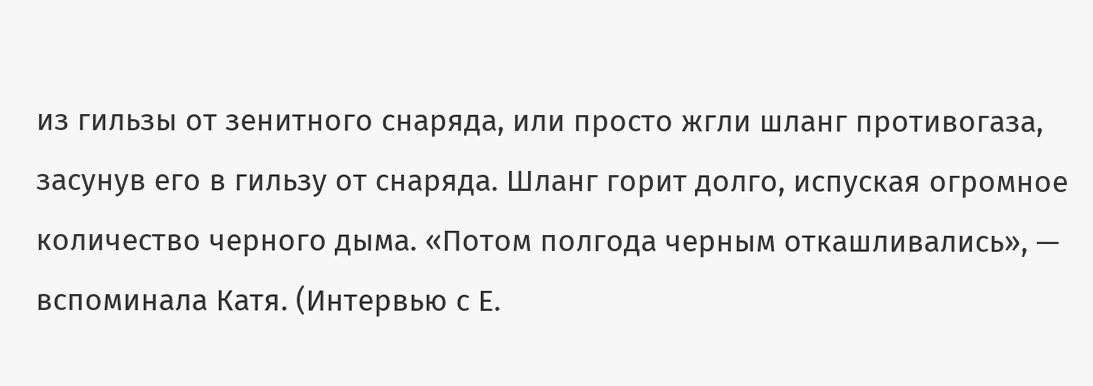из гильзы от зенитного снаряда, или просто жгли шланг противогаза, засунув его в гильзу от снаряда. Шланг горит долго, испуская огромное количество черного дыма. «Потом полгода черным откашливались», — вспоминала Катя. (Интервью с Е.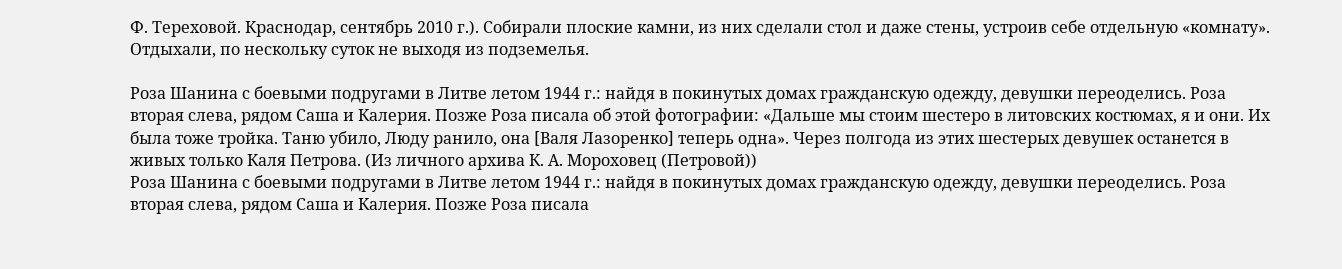Ф. Тереxовой. Краснодар, сентябрь 2010 г.). Собирали плоские камни, из них сделали стол и даже стены, устроив себе отдельную «комнату». Отдыхали, по нескольку суток не выходя из подземелья.

Роза Шанина с боевыми подругами в Литве летом 1944 г.: найдя в покинутых домах гражданскую одежду, девушки переоделись. Роза вторая слева, рядом Саша и Калерия. Позже Роза писала об этой фотографии: «Дальше мы стоим шестеро в литовских костюмах, я и они. Их была тоже тройка. Таню убило, Люду ранило, она [Валя Лазоренко] теперь одна». Через полгода из этих шестерых девушек останется в живых только Каля Петрова. (Из личного архива К. А. Мороховец (Петровой))
Роза Шанина с боевыми подругами в Литве летом 1944 г.: найдя в покинутых домах гражданскую одежду, девушки переоделись. Роза вторая слева, рядом Саша и Калерия. Позже Роза писала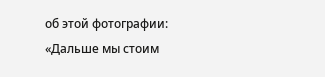об этой фотографии: «Дальше мы стоим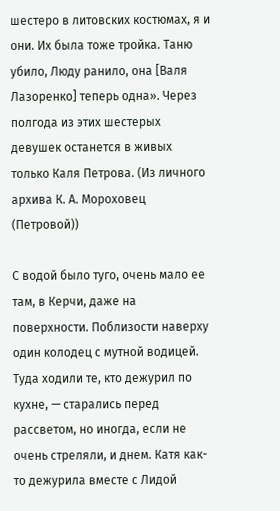шестеро в литовских костюмах, я и они. Их была тоже тройка. Таню убило, Люду ранило, она [Валя Лазоренко] теперь одна». Через полгода из этих шестерых девушек останется в живых только Каля Петрова. (Из личного архива К. А. Мороховец (Петровой))

С водой было туго, очень мало ее там, в Керчи, даже на поверхности. Поблизости наверху один колодец с мутной водицей. Туда ходили те, кто дежурил по кухне, — старались перед рассветом, но иногда, если не очень стреляли, и днем. Катя как-то дежурила вместе с Лидой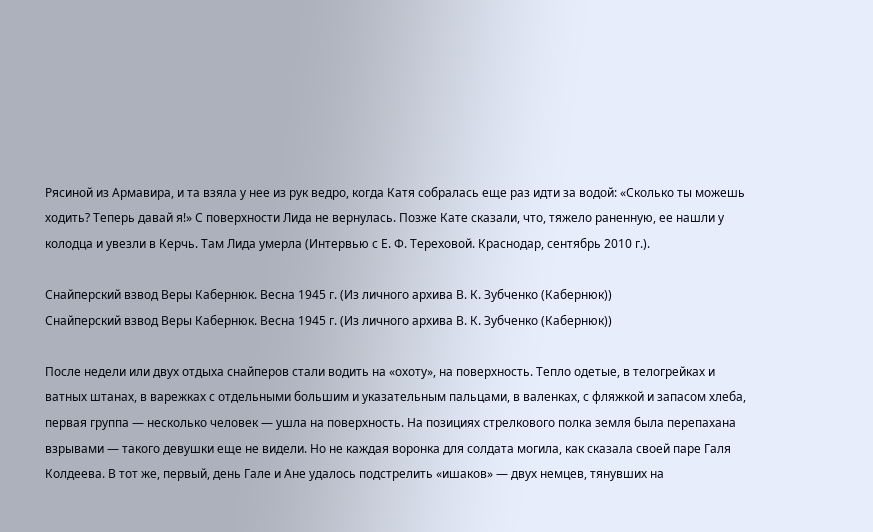Рясиной из Армавира, и та взяла у нее из рук ведро, когда Катя собралась еще раз идти за водой: «Сколько ты можешь ходить? Теперь давай я!» С поверхности Лида не вернулась. Позже Кате сказали, что, тяжело раненную, ее нашли у колодца и увезли в Керчь. Там Лида умерла (Интервью с Е. Ф. Тереxовой. Краснодар, сентябрь 2010 г.).

Снайперский взвод Веры Кабернюк. Весна 1945 г. (Из личного архива В. К. Зубченко (Кабернюк))
Снайперский взвод Веры Кабернюк. Весна 1945 г. (Из личного архива В. К. Зубченко (Кабернюк))

После недели или двух отдыха снайперов стали водить на «охоту», на поверхность. Тепло одетые, в телогрейках и ватных штанах, в варежках с отдельными большим и указательным пальцами, в валенках, с фляжкой и запасом хлеба, первая группа — несколько человек — ушла на поверхность. На позициях стрелкового полка земля была перепахана взрывами — такого девушки еще не видели. Но не каждая воронка для солдата могила, как сказала своей паре Галя Колдеева. В тот же, первый, день Гале и Ане удалось подстрелить «ишаков» — двух немцев, тянувших на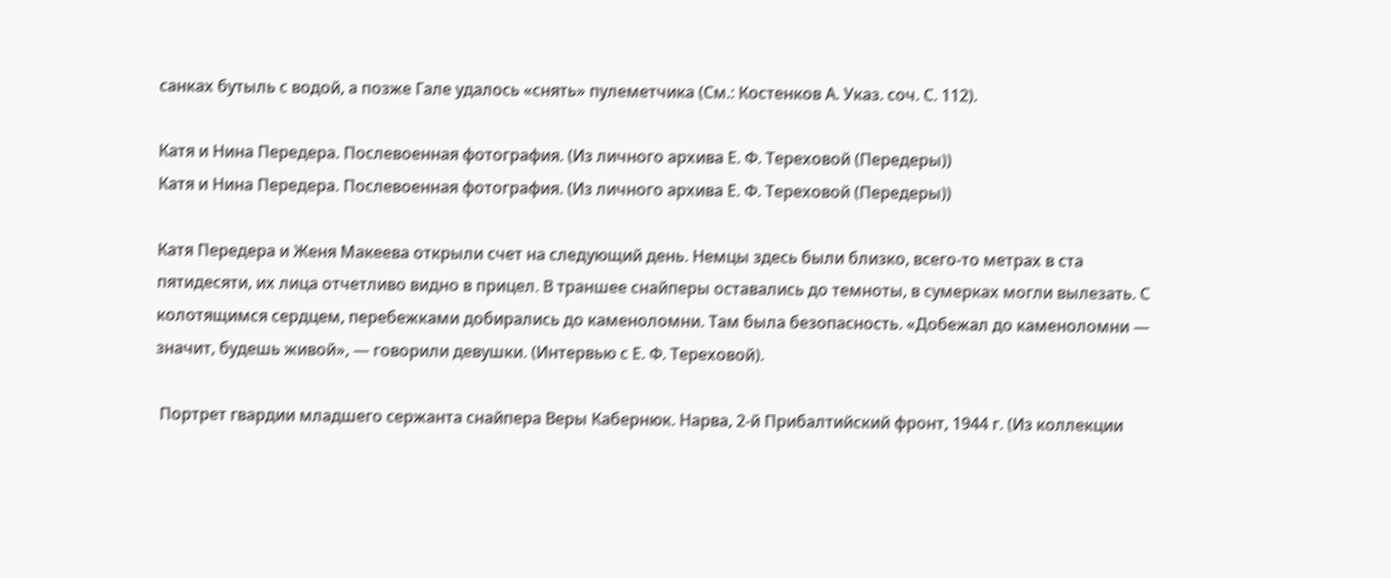санках бутыль с водой, а позже Гале удалось «снять» пулеметчика (См.: Костенков А. Указ. соч. С. 112).

Катя и Нина Передера. Послевоенная фотография. (Из личного архива Е. Ф. Тереховой (Передеры))
Катя и Нина Передера. Послевоенная фотография. (Из личного архива Е. Ф. Тереховой (Передеры))

Катя Передера и Женя Макеева открыли счет на следующий день. Немцы здесь были близко, всего-то метрах в ста пятидесяти, их лица отчетливо видно в прицел. В траншее снайперы оставались до темноты, в сумерках могли вылезать. С колотящимся сердцем, перебежками добирались до каменоломни. Там была безопасность. «Добежал до каменоломни — значит, будешь живой», — говорили девушки. (Интервью с Е. Ф. Тереховой).

 Портрет гвардии младшего сержанта снайпера Веры Кабернюк. Нарва, 2-й Прибалтийский фронт, 1944 г. (Из коллекции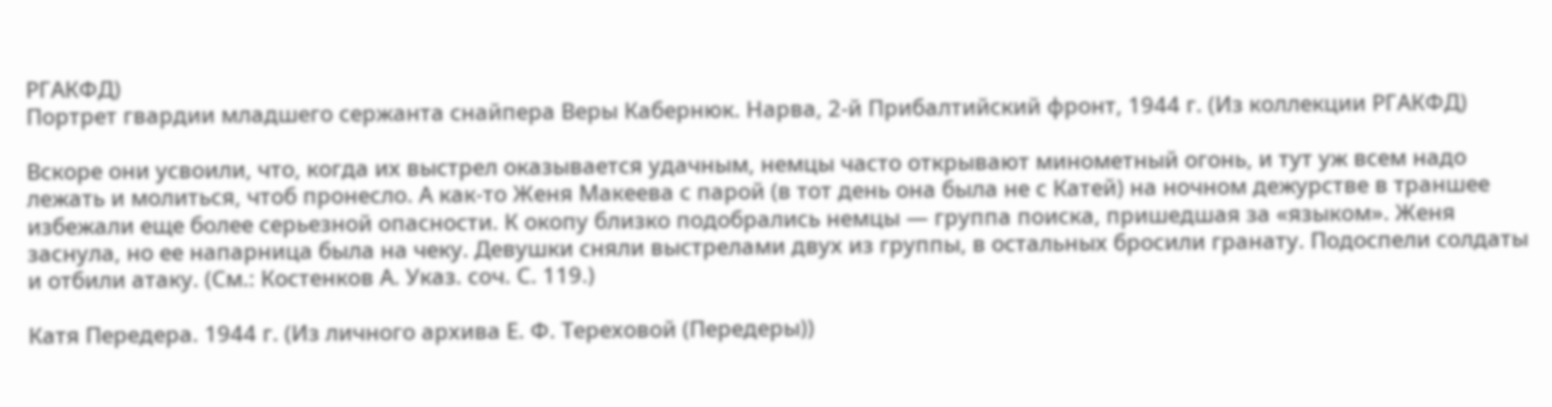РГАКФД)
Портрет гвардии младшего сержанта снайпера Веры Кабернюк. Нарва, 2-й Прибалтийский фронт, 1944 г. (Из коллекции РГАКФД)

Вскоре они усвоили, что, когда их выстрел оказывается удачным, немцы часто открывают минометный огонь, и тут уж всем надо лежать и молиться, чтоб пронесло. А как-то Женя Макеева с парой (в тот день она была не с Катей) на ночном дежурстве в траншее избежали еще более серьезной опасности. К окопу близко подобрались немцы — группа поиска, пришедшая за «языком». Женя заснула, но ее напарница была на чеку. Девушки сняли выстрелами двух из группы, в остальных бросили гранату. Подоспели солдаты и отбили атаку. (См.: Костенков А. Указ. соч. С. 119.)

Катя Передера. 1944 г. (Из личного архива Е. Ф. Тереховой (Передеры))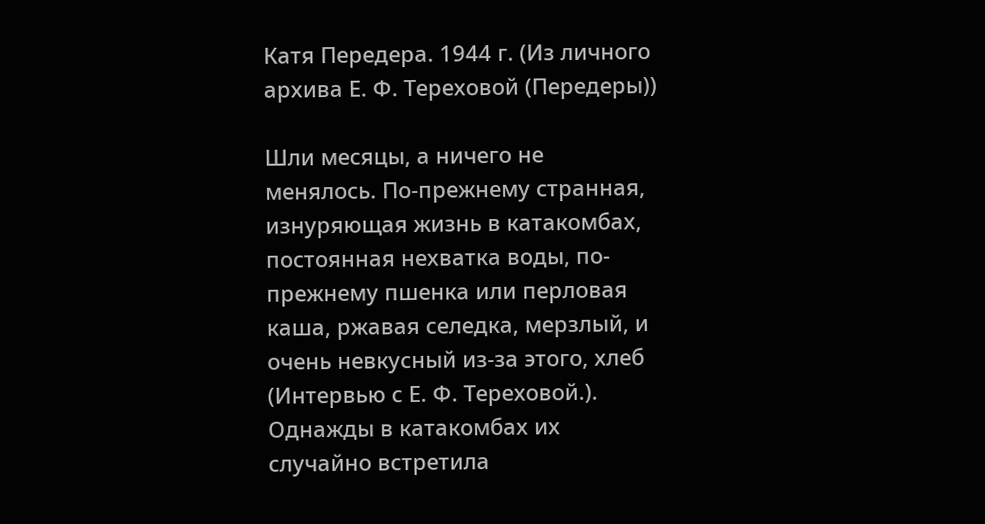Катя Передера. 1944 г. (Из личного архива Е. Ф. Тереховой (Передеры))

Шли месяцы, а ничего не менялось. По-прежнему странная, изнуряющая жизнь в катакомбах, постоянная нехватка воды, по-прежнему пшенка или перловая каша, ржавая селедка, мерзлый, и очень невкусный из-за этого, хлеб (Интервью с Е. Ф. Тереxовой.). Однажды в катакомбах их случайно встретила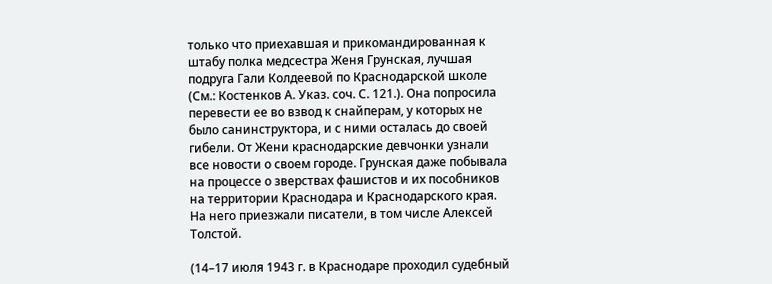только что приехавшая и прикомандированная к штабу полка медсестра Женя Грунская, лучшая подруга Гали Колдеевой по Краснодарской школе (См.: Костенков А. Указ. соч. С. 121.). Она попросила перевести ее во взвод к снайперам, у которых не было санинструктора, и с ними осталась до своей гибели. От Жени краснодарские девчонки узнали все новости о своем городе. Грунская даже побывала на процессе о зверствах фашистов и их пособников на территории Краснодара и Краснодарского края. На него приезжали писатели, в том числе Алексей Толстой.

(14–17 июля 1943 г. в Краснодаре проходил судебный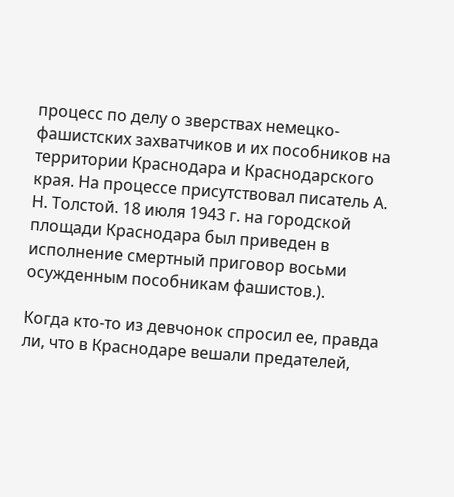процесс по делу о зверствах немецко-фашистских захватчиков и их пособников на территории Краснодара и Краснодарского края. На процессе присутствовал писатель А. Н. Толстой. 18 июля 1943 г. на городской площади Краснодара был приведен в исполнение смертный приговор восьми осужденным пособникам фашистов.).

Когда кто-то из девчонок спросил ее, правда ли, что в Краснодаре вешали предателей,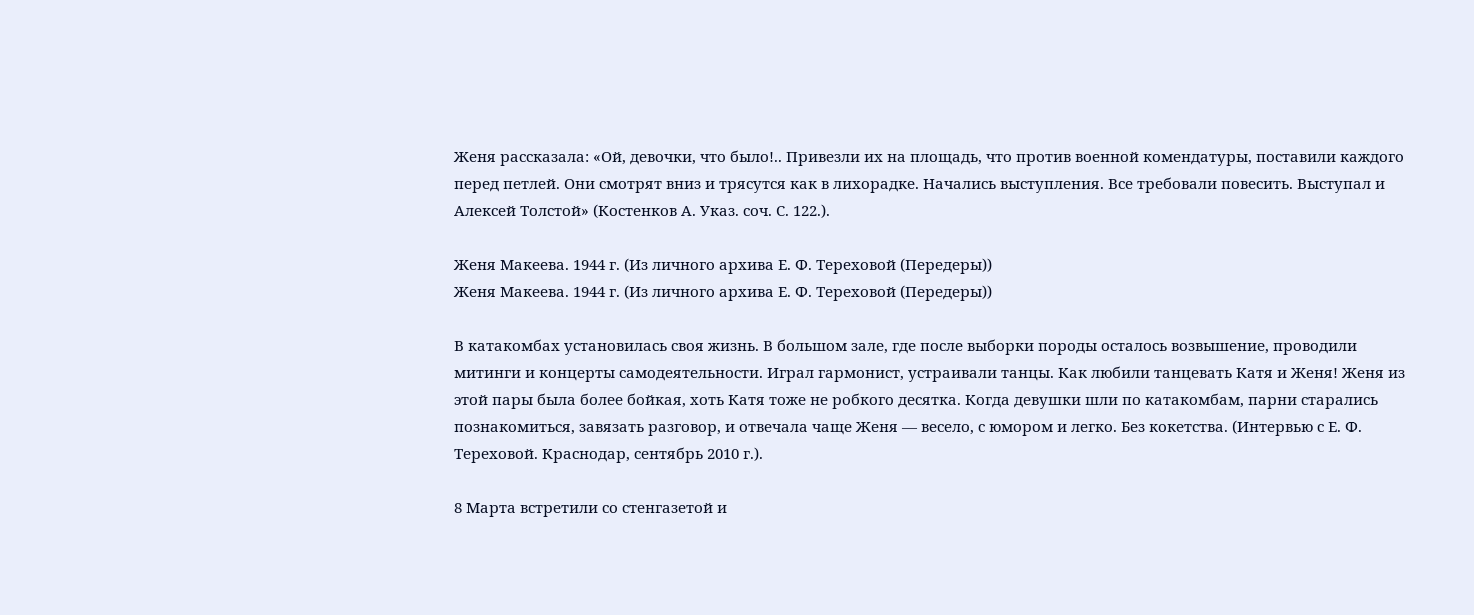Женя рассказала: «Ой, девочки, что было!.. Привезли их на площадь, что против военной комендатуры, поставили каждого перед петлей. Они смотрят вниз и трясутся как в лихорадке. Начались выступления. Все требовали повесить. Выступал и Алексей Толстой» (Костенков А. Указ. соч. С. 122.).

Женя Макеева. 1944 г. (Из личного архива Е. Ф. Тереховой (Передеры))
Женя Макеева. 1944 г. (Из личного архива Е. Ф. Тереховой (Передеры))

В катакомбах установилась своя жизнь. В большом зале, где после выборки породы осталось возвышение, проводили митинги и концерты самодеятельности. Играл гармонист, устраивали танцы. Как любили танцевать Катя и Женя! Женя из этой пары была более бойкая, хоть Катя тоже не робкого десятка. Когда девушки шли по катакомбам, парни старались познакомиться, завязать разговор, и отвечала чаще Женя — весело, с юмором и легко. Без кокетства. (Интервью с Е. Ф. Тереxовой. Краснодар, сентябрь 2010 г.).

8 Марта встретили со стенгазетой и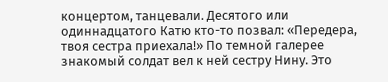концертом, танцевали. Десятого или одиннадцатого Катю кто-то позвал: «Передера, твоя сестра приехала!» По темной галерее знакомый солдат вел к ней сестру Нину. Это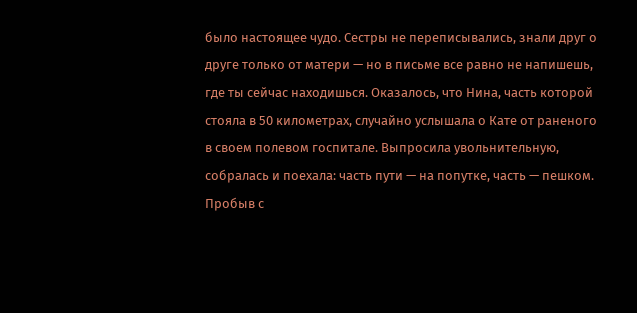было настоящее чудо. Сестры не переписывались, знали друг о друге только от матери — но в письме все равно не напишешь, где ты сейчас находишься. Оказалось, что Нина, часть которой стояла в 50 километрах, случайно услышала о Кате от раненого в своем полевом госпитале. Выпросила увольнительную, собралась и поехала: часть пути — на попутке, часть — пешком. Пробыв с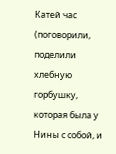Катей час (поговорили, поделили хлебную горбушку, которая была у Нины с собой, и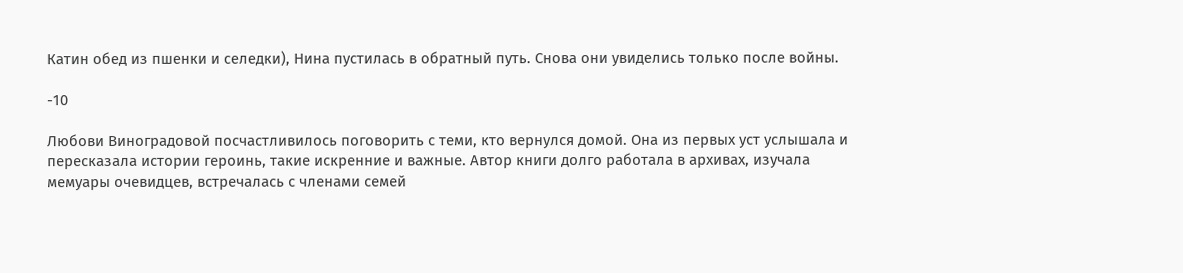Катин обед из пшенки и селедки), Нина пустилась в обратный путь. Снова они увиделись только после войны.

-10

Любови Виноградовой посчастливилось поговорить с теми, кто вернулся домой. Она из первых уст услышала и пересказала истории героинь, такие искренние и важные. Автор книги долго работала в архивах, изучала мемуары очевидцев, встречалась с членами семей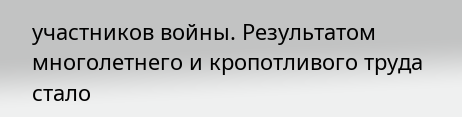участников войны. Результатом многолетнего и кропотливого труда стало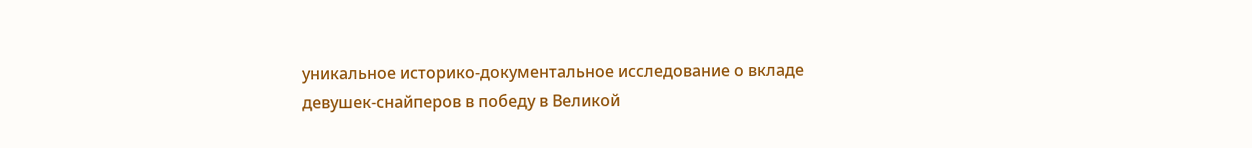уникальное историко-документальное исследование о вкладе девушек-снайперов в победу в Великой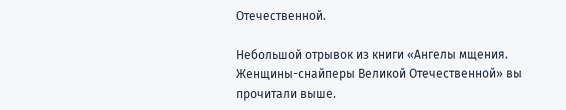Отечественной.

Небольшой отрывок из книги «Ангелы мщения. Женщины-снайперы Великой Отечественной» вы прочитали выше.